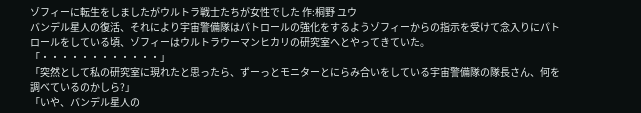ゾフィーに転生をしましたがウルトラ戦士たちが女性でした 作:桐野 ユウ
バンデル星人の復活、それにより宇宙警備隊はパトロールの強化をするようゾフィーからの指示を受けて念入りにパトロールをしている頃、ゾフィーはウルトラウーマンヒカリの研究室へとやってきていた。
「・・・・・・・・・・・・」
「突然として私の研究室に現れたと思ったら、ずーっとモニターとにらみ合いをしている宇宙警備隊の隊長さん、何を調べているのかしら?」
「いや、バンデル星人の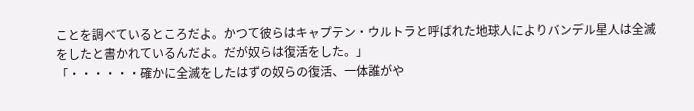ことを調べているところだよ。かつて彼らはキャプテン・ウルトラと呼ばれた地球人によりバンデル星人は全滅をしたと書かれているんだよ。だが奴らは復活をした。」
「・・・・・・確かに全滅をしたはずの奴らの復活、一体誰がや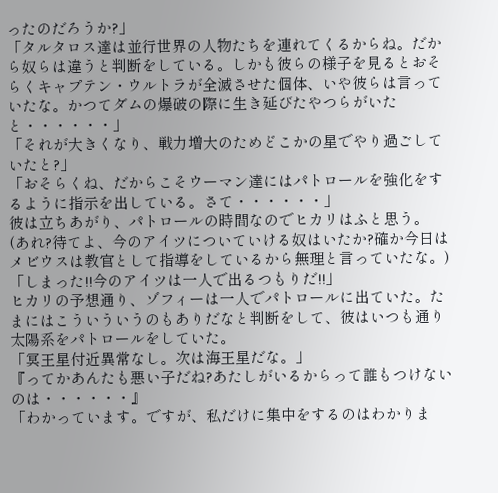ったのだろうか?」
「タルタロス達は並行世界の人物たちを連れてくるからね。だから奴らは違うと判断をしている。しかも彼らの様子を見るとおそらくキャプテン・ウルトラが全滅させた個体、いや彼らは言っていたな。かつてダムの爆破の際に生き延びたやつらがいたと・・・・・・」
「それが大きくなり、戦力増大のためどこかの星でやり過ごしていたと?」
「おそらくね、だからこそウーマン達にはパトロールを強化をするように指示を出している。さて・・・・・・」
彼は立ちあがり、パトロールの時間なのでヒカリはふと思う。
(あれ?待てよ、今のアイツについていける奴はいたか?確か今日はメビウスは教官として指導をしているから無理と言っていたな。)「しまった!!今のアイツは一人で出るつもりだ!!」
ヒカリの予想通り、ゾフィーは一人でパトロールに出ていた。たまにはこういういうのもありだなと判断をして、彼はいつも通り太陽系をパトロールをしていた。
「冥王星付近異常なし。次は海王星だな。」
『ってかあんたも悪い子だね?あたしがいるからって誰もつけないのは・・・・・・』
「わかっています。ですが、私だけに集中をするのはわかりま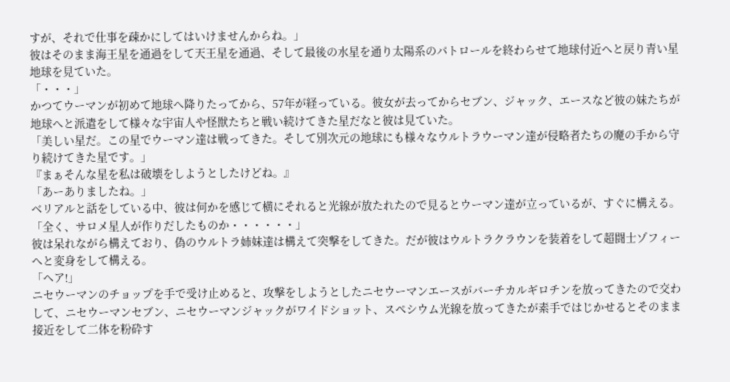すが、それで仕事を疎かにしてはいけませんからね。」
彼はそのまま海王星を通過をして天王星を通過、そして最後の水星を通り太陽系のパトロールを終わらせて地球付近へと戻り青い星地球を見ていた。
「・・・」
かつてウーマンが初めて地球へ降りたってから、57年が経っている。彼女が去ってからセブン、ジャック、エースなど彼の妹たちが地球へと派遣をして様々な宇宙人や怪獣たちと戦い続けてきた星だなと彼は見ていた。
「美しい星だ。この星でウーマン達は戦ってきた。そして別次元の地球にも様々なウルトラウーマン達が侵略者たちの魔の手から守り続けてきた星です。」
『まぁそんな星を私は破壊をしようとしたけどね。』
「あーありましたね。」
ベリアルと話をしている中、彼は何かを感じて横にそれると光線が放たれたので見るとウーマン達が立っているが、すぐに構える。
「全く、サロメ星人が作りだしたものか・・・・・・」
彼は呆れながら構えており、偽のウルトラ姉妹達は構えて突撃をしてきた。だが彼はウルトラクラウンを装着をして超闘士ゾフィーへと変身をして構える。
「ヘア!」
ニセウーマンのチョップを手で受け止めると、攻撃をしようとしたニセウーマンエースがバーチカルギロチンを放ってきたので交わして、ニセウーマンセブン、ニセウーマンジャックがワイドショット、スぺシウム光線を放ってきたが素手ではじかせるとそのまま接近をして二体を粉砕す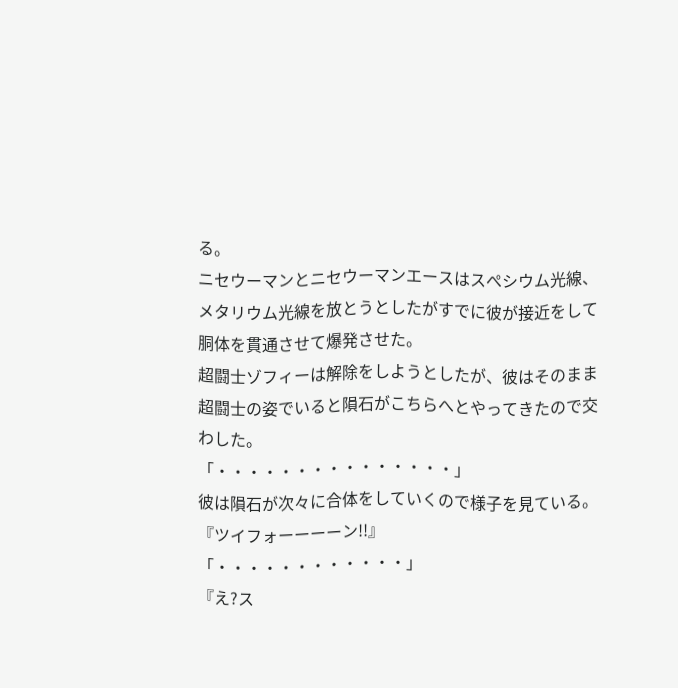る。
ニセウーマンとニセウーマンエースはスぺシウム光線、メタリウム光線を放とうとしたがすでに彼が接近をして胴体を貫通させて爆発させた。
超闘士ゾフィーは解除をしようとしたが、彼はそのまま超闘士の姿でいると隕石がこちらへとやってきたので交わした。
「・・・・・・・・・・・・・・・」
彼は隕石が次々に合体をしていくので様子を見ている。
『ツイフォーーーーン!!』
「・・・・・・・・・・・・」
『え?ス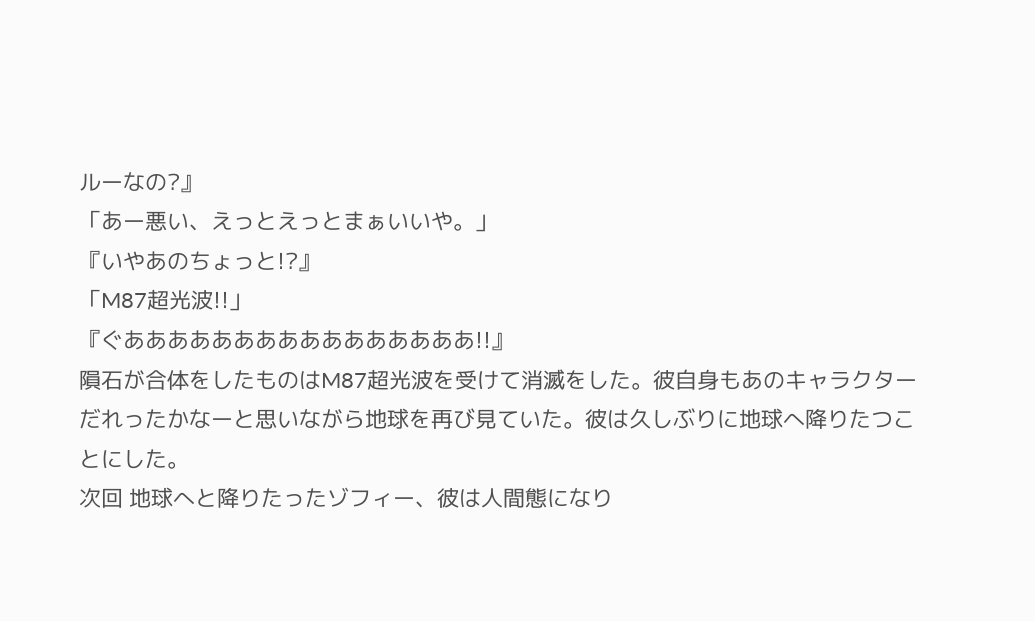ルーなの?』
「あー悪い、えっとえっとまぁいいや。」
『いやあのちょっと!?』
「M87超光波!!」
『ぐああああああああああああああああ!!』
隕石が合体をしたものはM87超光波を受けて消滅をした。彼自身もあのキャラクターだれったかなーと思いながら地球を再び見ていた。彼は久しぶりに地球へ降りたつことにした。
次回 地球へと降りたったゾフィー、彼は人間態になり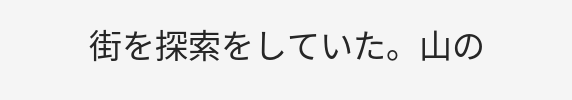街を探索をしていた。山の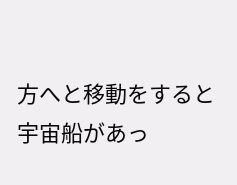方へと移動をすると宇宙船があっ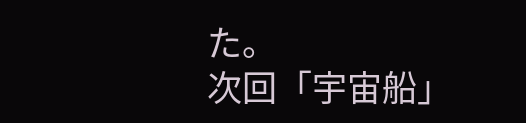た。
次回「宇宙船」